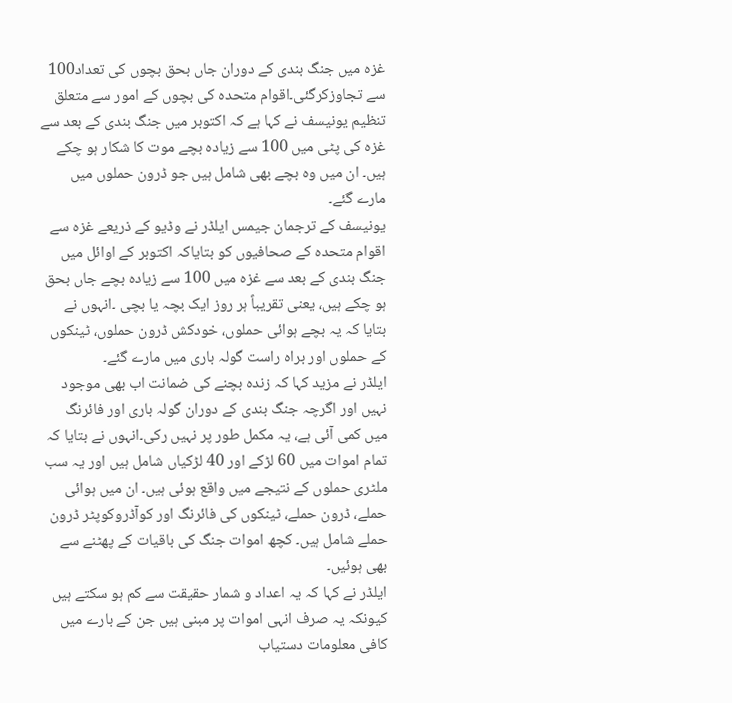غزہ میں جنگ بندی کے دوران جاں بحق بچوں کی تعداد100 سے تجاوزکرگئی۔اقوام متحدہ کی بچوں کے امور سے متعلق تنظیم یونیسف نے کہا ہے کہ اکتوبر میں جنگ بندی کے بعد سے غزہ کی پٹی میں 100 سے زیادہ بچے موت کا شکار ہو چکے ہیں۔ ان میں وہ بچے بھی شامل ہیں جو ڈرون حملوں میں مارے گئے۔
یونیسف کے ترجمان جیمس ایلڈر نے وڈیو کے ذریعے غزہ سے اقوام متحدہ کے صحافیوں کو بتایاکہ اکتوبر کے اوائل میں جنگ بندی کے بعد سے غزہ میں 100 سے زیادہ بچے جاں بحق ہو چکے ہیں، یعنی تقریباً ہر روز ایک بچہ یا بچی ۔انہوں نے بتایا کہ یہ بچے ہوائی حملوں، خودکش ڈرون حملوں، ٹینکوں کے حملوں اور براہ راست گولہ باری میں مارے گئے۔
ایلڈر نے مزید کہا کہ زندہ بچنے کی ضمانت اب بھی موجود نہیں اور اگرچہ جنگ بندی کے دوران گولہ باری اور فائرنگ میں کمی آئی ہے، یہ مکمل طور پر نہیں رکی۔انہوں نے بتایا کہ تمام اموات میں 60 لڑکے اور 40 لڑکیاں شامل ہیں اور یہ سب ملٹری حملوں کے نتیجے میں واقع ہوئی ہیں۔ ان میں ہوائی حملے، ڈرون حملے، ٹینکوں کی فائرنگ اور کوآڈروکوپٹر ڈرون حملے شامل ہیں۔ کچھ اموات جنگ کی باقیات کے پھٹنے سے بھی ہوئیں۔
ایلڈر نے کہا کہ یہ اعداد و شمار حقیقت سے کم ہو سکتے ہیں کیونکہ یہ صرف انہی اموات پر مبنی ہیں جن کے بارے میں کافی معلومات دستیاب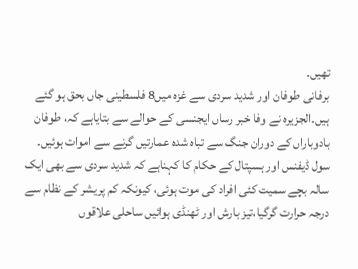تھیں۔
برفانی طوفان اور شدید سردی سے غزہ میں8 فلسطینی جاں بحق ہو گئے ہیں۔الجزیرہ نے وفا خبر رساں ایجنسی کے حوالے سے بتایاہے کہ، طوفان بادوباراں کے دوران جنگ سے تباہ شدہ عمارتیں گرنے سے اموات ہوئیں۔ سول ڈیفنس اور ہسپتال کے حکام کا کہناہے کہ شدید سردی سے بھی ایک سالہ بچے سمیت کئی افراد کی موت ہوئی، کیونکہ کم پریشر کے نظام سے درجہ حرارت گرگیا،تیز بارش اور ٹھنڈی ہوائیں ساحلی علاقوں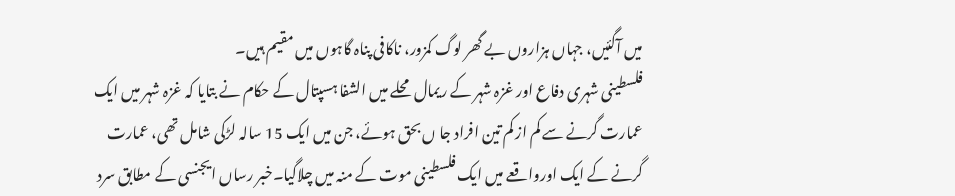میں آگئیں، جہاں ہزاروں بے گھر لوگ کمزور، ناکافی پناہ گاہوں میں مقیم ہیں۔
فلسطینی شہری دفاع اور غزہ شہر کے ریمال محلے میں الشفا ہسپتال کے حکام نے بتایا کہ غزہ شہر میں ایک عمارت گرنے سے کم از کم تین افراد جا ں بحق ہوئے، جن میں ایک 15 سالہ لڑکی شامل تھی، عمارت گرنے کے ایک اورواقعے میں ایک فلسطینی موت کے منہ میں چلاگیا۔خبر رساں ایجنسی کے مطابق سرد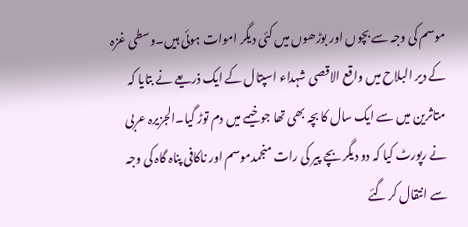موسم کی وجہ سے بچوں اور بوڑھوں میں کئی دیگر اموات ہوئی ہیں۔وسطی غزہ کے دیر البلاح میں واقع الاقصی شہداء اسپتال کے ایک ذریعے نے بتایا کہ متاثرین میں سے ایک سال کا بچہ بھی تھا جو خیمے میں دم توڑ گیا۔الجزیرہ عربی نے رپورٹ کیا کہ دو دیگر بچے پیر کی رات منجمدموسم اور ناکافی پناہ گاہ کی وجہ سے انتقال کر گئے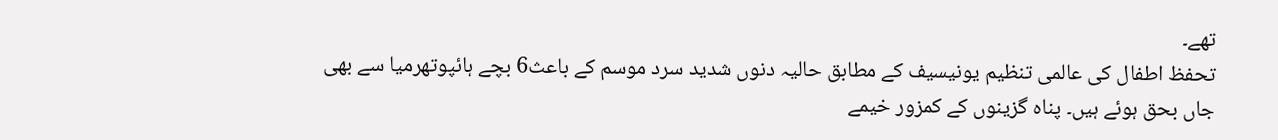تھے۔
تحفظ اطفال کی عالمی تنظیم یونیسیف کے مطابق حالیہ دنوں شدید سرد موسم کے باعث6 بچے ہائپوتھرمیا سے بھی جاں بحق ہوئے ہیں۔ پناہ گزینوں کے کمزور خیمے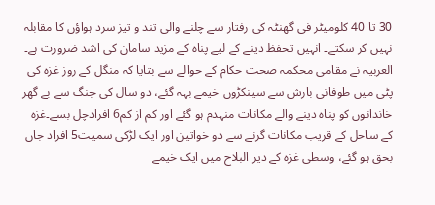30 تا 40 کلومیٹر فی گھنٹہ کی رفتار سے چلنے والی تند و تیز سرد ہواؤں کا مقابلہ نہیں کر سکتے۔ انہیں تحفظ دینے کے لیے پناہ کے مزید سامان کی اشد ضرورت ہے۔
العربیہ نے مقامی محکمہ صحت حکام کے حوالے سے بتایا کہ منگل کے روز غزہ کی پٹی میں طوفانی بارش سے سینکڑوں خیمے بہہ گئے، دو سال کی جنگ سے بے گھر خاندانوں کو پناہ دینے والے مکانات منہدم ہو گئے اور کم از کم6 افرادچل بسے۔غزہ کے ساحل کے قریب مکانات گرنے سے دو خواتین اور ایک لڑکی سمیت5 افراد جاں بحق ہو گئے، وسطی غزہ کے دیر البلاح میں ایک خیمے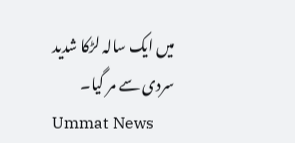میں ایک سالہ لڑکا شدید سردی سے مر گیا۔
Ummat News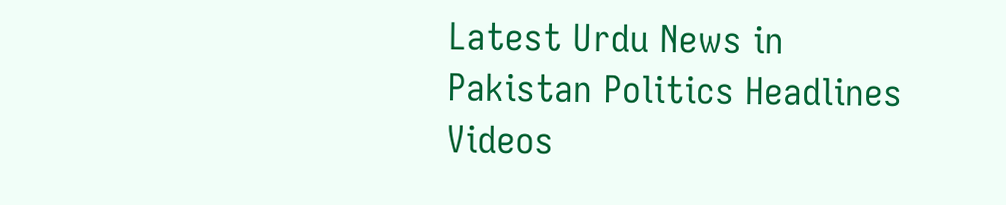Latest Urdu News in Pakistan Politics Headlines Videos